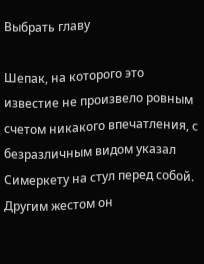Выбрать главу

Шепак, на которого это известие не произвело ровным счетом никакого впечатления, с безразличным видом указал Симеркету на стул перед собой. Другим жестом он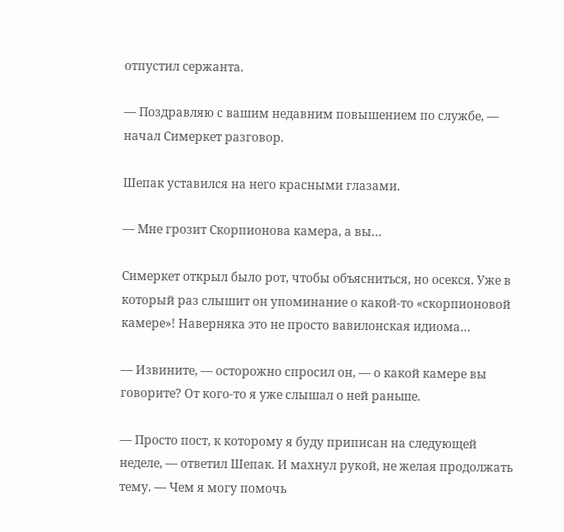отпустил сержанта.

— Поздравляю с вашим недавним повышением по службе, — начал Симеркет разговор.

Шепак уставился на него красными глазами.

— Мне грозит Скорпионова камера, а вы…

Симеркет открыл было рот, чтобы объясниться, но осекся. Уже в который раз слышит он упоминание о какой-то «скорпионовой камере»! Наверняка это не просто вавилонская идиома…

— Извините, — осторожно спросил он, — о какой камере вы говорите? От кого-то я уже слышал о ней раньше.

— Просто пост, к которому я буду приписан на следующей неделе, — ответил Шепак. И махнул рукой, не желая продолжать тему. — Чем я могу помочь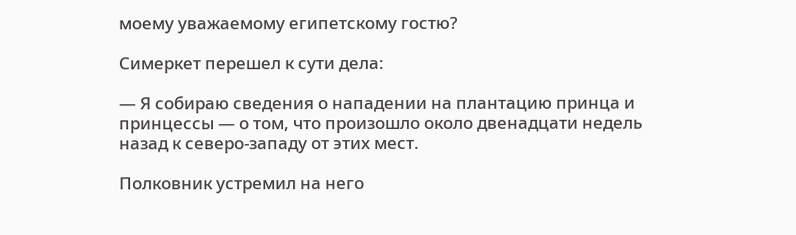моему уважаемому египетскому гостю?

Симеркет перешел к сути дела:

— Я собираю сведения о нападении на плантацию принца и принцессы — о том, что произошло около двенадцати недель назад к северо-западу от этих мест.

Полковник устремил на него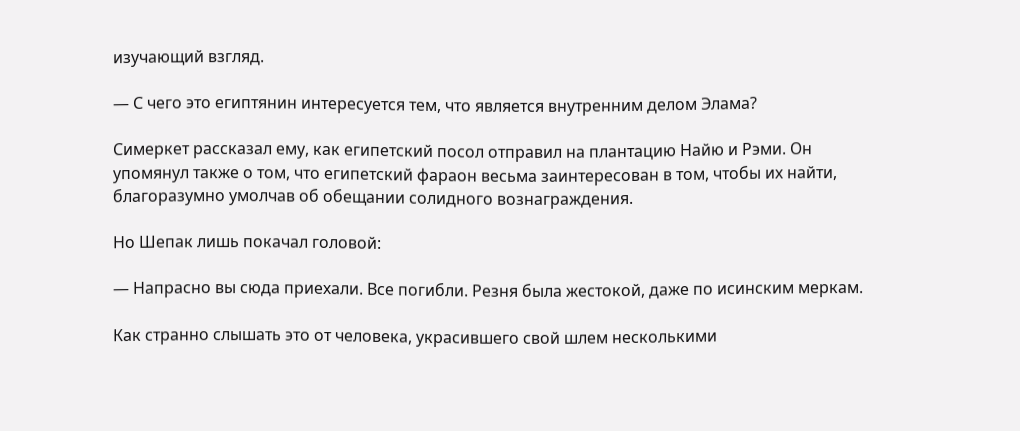изучающий взгляд.

— С чего это египтянин интересуется тем, что является внутренним делом Элама?

Симеркет рассказал ему, как египетский посол отправил на плантацию Найю и Рэми. Он упомянул также о том, что египетский фараон весьма заинтересован в том, чтобы их найти, благоразумно умолчав об обещании солидного вознаграждения.

Но Шепак лишь покачал головой:

— Напрасно вы сюда приехали. Все погибли. Резня была жестокой, даже по исинским меркам.

Как странно слышать это от человека, украсившего свой шлем несколькими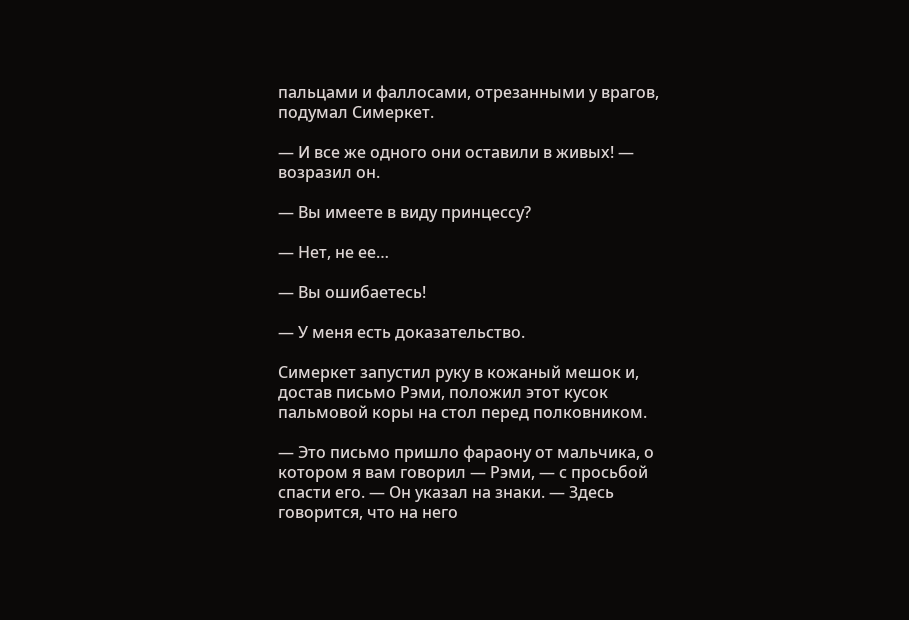пальцами и фаллосами, отрезанными у врагов, подумал Симеркет.

— И все же одного они оставили в живых! — возразил он.

— Вы имеете в виду принцессу?

— Нет, не ее…

— Вы ошибаетесь!

— У меня есть доказательство.

Симеркет запустил руку в кожаный мешок и, достав письмо Рэми, положил этот кусок пальмовой коры на стол перед полковником.

— Это письмо пришло фараону от мальчика, о котором я вам говорил — Рэми, — с просьбой спасти его. — Он указал на знаки. — Здесь говорится, что на него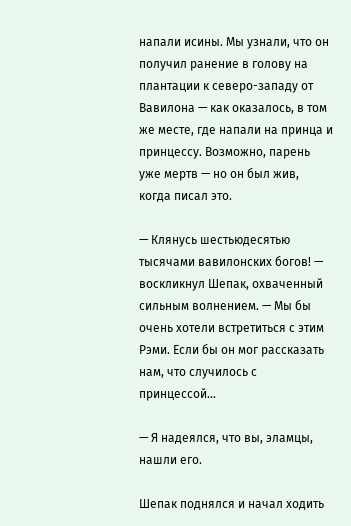напали исины. Мы узнали, что он получил ранение в голову на плантации к северо-западу от Вавилона — как оказалось, в том же месте, где напали на принца и принцессу. Возможно, парень уже мертв — но он был жив, когда писал это.

— Клянусь шестьюдесятью тысячами вавилонских богов! — воскликнул Шепак, охваченный сильным волнением. — Мы бы очень хотели встретиться с этим Рэми. Если бы он мог рассказать нам, что случилось с принцессой…

— Я надеялся, что вы, эламцы, нашли его.

Шепак поднялся и начал ходить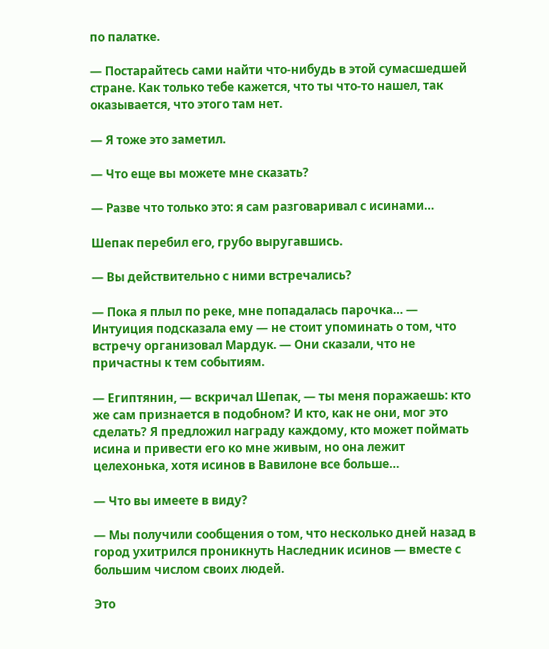по палатке.

— Постарайтесь сами найти что-нибудь в этой сумасшедшей стране. Как только тебе кажется, что ты что-то нашел, так оказывается, что этого там нет.

— Я тоже это заметил.

— Что еще вы можете мне сказать?

— Разве что только это: я сам разговаривал с исинами…

Шепак перебил его, грубо выругавшись.

— Вы действительно с ними встречались?

— Пока я плыл по реке, мне попадалась парочка… — Интуиция подсказала ему — не стоит упоминать о том, что встречу организовал Мардук. — Они сказали, что не причастны к тем событиям.

— Египтянин, — вскричал Шепак, — ты меня поражаешь: кто же сам признается в подобном? И кто, как не они, мог это сделать? Я предложил награду каждому, кто может поймать исина и привести его ко мне живым, но она лежит целехонька, хотя исинов в Вавилоне все больше…

— Что вы имеете в виду?

— Мы получили сообщения о том, что несколько дней назад в город ухитрился проникнуть Наследник исинов — вместе с большим числом своих людей.

Это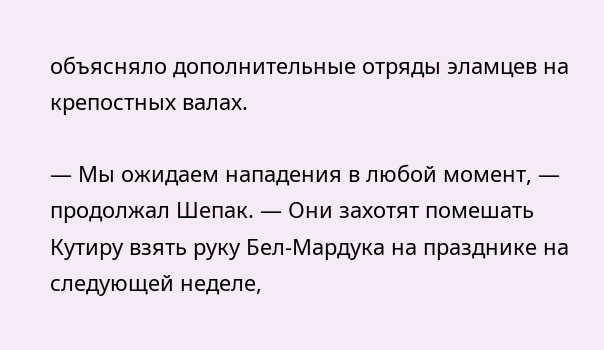объясняло дополнительные отряды эламцев на крепостных валах.

— Мы ожидаем нападения в любой момент, — продолжал Шепак. — Они захотят помешать Кутиру взять руку Бел-Мардука на празднике на следующей неделе,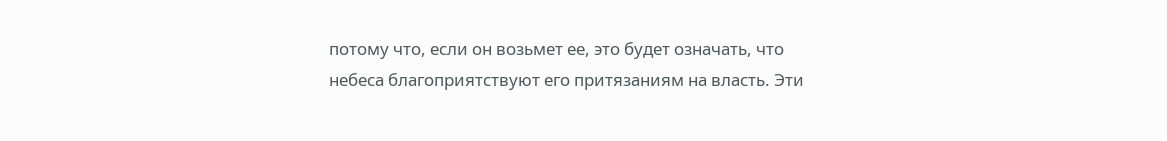потому что, если он возьмет ее, это будет означать, что небеса благоприятствуют его притязаниям на власть. Эти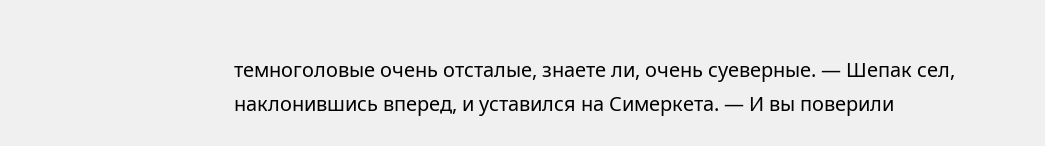темноголовые очень отсталые, знаете ли, очень суеверные. — Шепак сел, наклонившись вперед, и уставился на Симеркета. — И вы поверили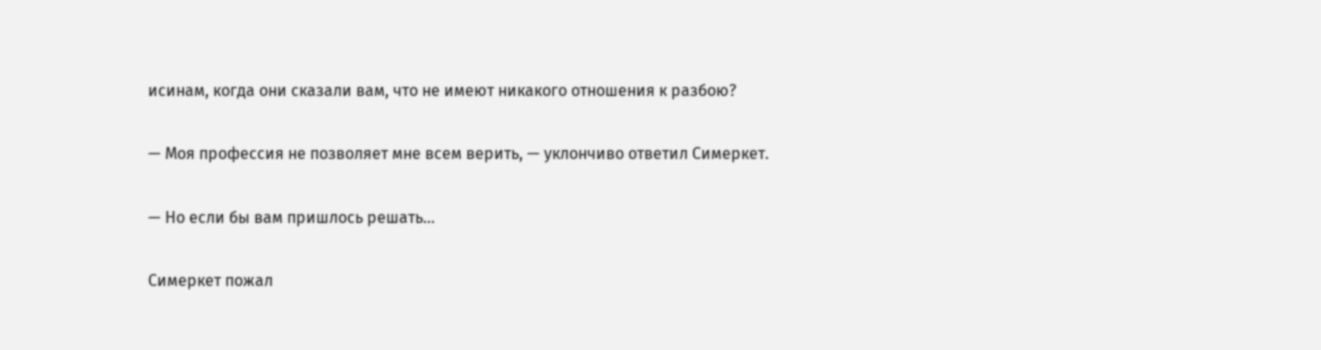исинам, когда они сказали вам, что не имеют никакого отношения к разбою?

— Моя профессия не позволяет мне всем верить, — уклончиво ответил Симеркет.

— Но если бы вам пришлось решать…

Симеркет пожал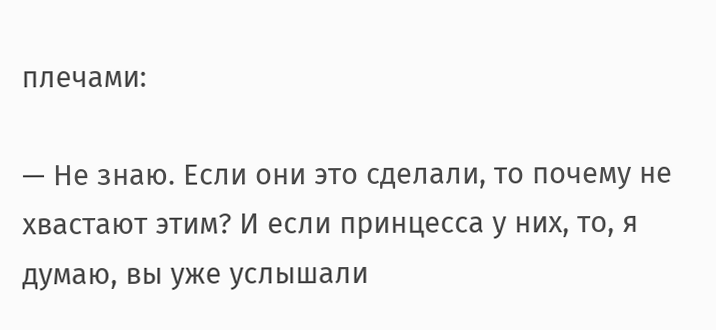плечами:

— Не знаю. Если они это сделали, то почему не хвастают этим? И если принцесса у них, то, я думаю, вы уже услышали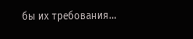бы их требования…